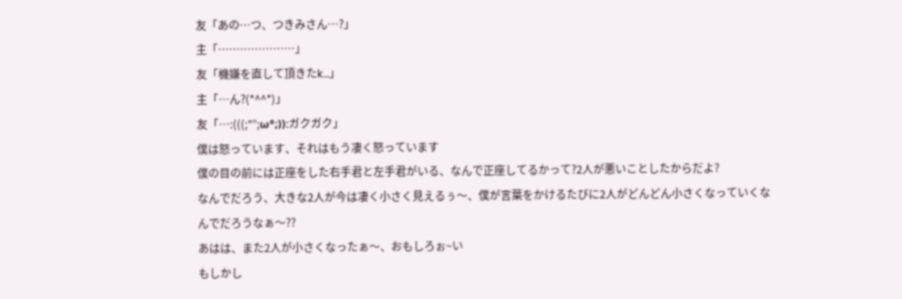友「あの…つ、つきみさん…?」
主「…………………」
友「機嫌を直して頂きたk…」
主「…ん?(*^^*)」
友「…:(((;"°;ω°;)):ガクガク」
僕は怒っています、それはもう凄く怒っています
僕の目の前には正座をした右手君と左手君がいる、なんで正座してるかって?2人が悪いことしたからだよ?
なんでだろう、大きな2人が今は凄く小さく見えるぅ〜、僕が言葉をかけるたびに2人がどんどん小さくなっていくなんでだろうなぁ〜??
あはは、また2人が小さくなったぁ〜、おもしろぉ~い
もしかし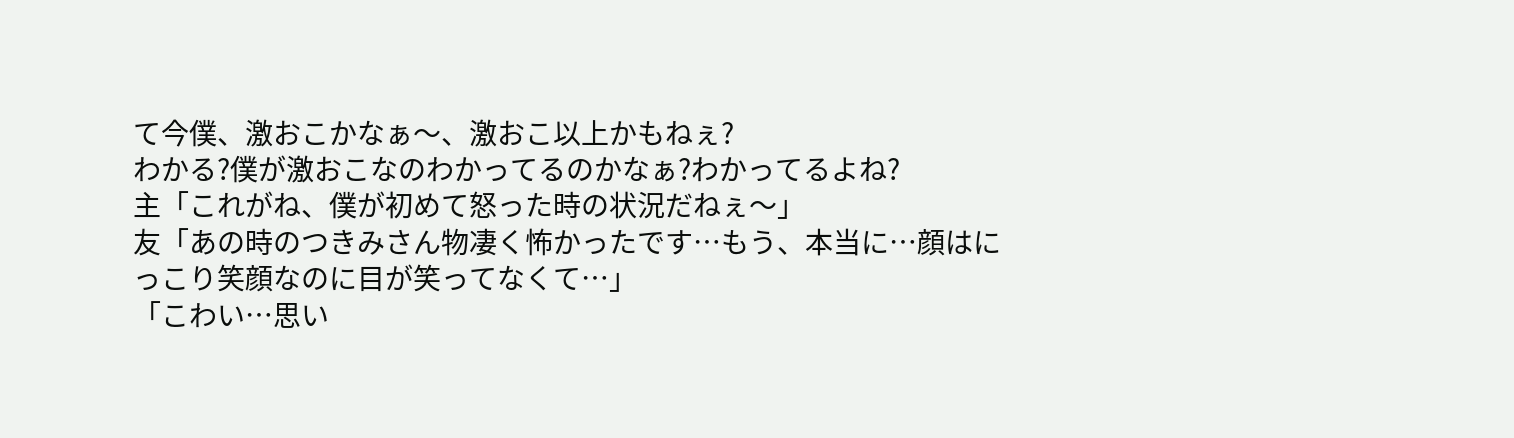て今僕、激おこかなぁ〜、激おこ以上かもねぇ?
わかる?僕が激おこなのわかってるのかなぁ?わかってるよね?
主「これがね、僕が初めて怒った時の状況だねぇ〜」
友「あの時のつきみさん物凄く怖かったです…もう、本当に…顔はにっこり笑顔なのに目が笑ってなくて…」
「こわい…思い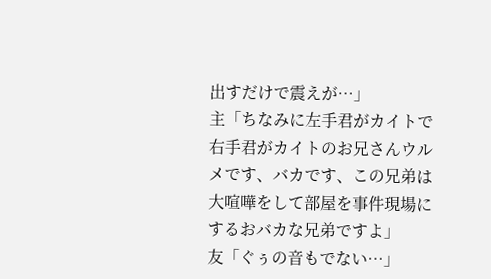出すだけで震えが…」
主「ちなみに左手君がカイトで右手君がカイトのお兄さんウルメです、バカです、この兄弟は大喧嘩をして部屋を事件現場にするおバカな兄弟ですよ」
友「ぐぅの音もでない…」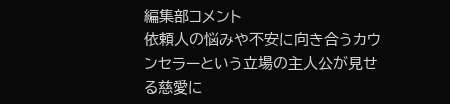編集部コメント
依頼人の悩みや不安に向き合うカウンセラーという立場の主人公が見せる慈愛に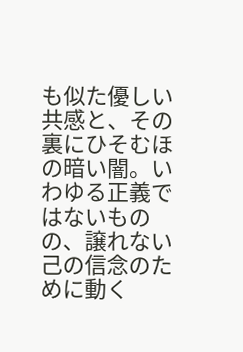も似た優しい共感と、その裏にひそむほの暗い闇。いわゆる正義ではないものの、譲れない己の信念のために動く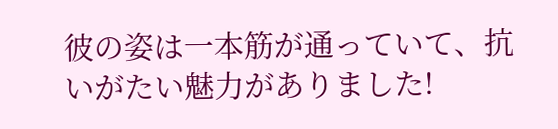彼の姿は一本筋が通っていて、抗いがたい魅力がありました!